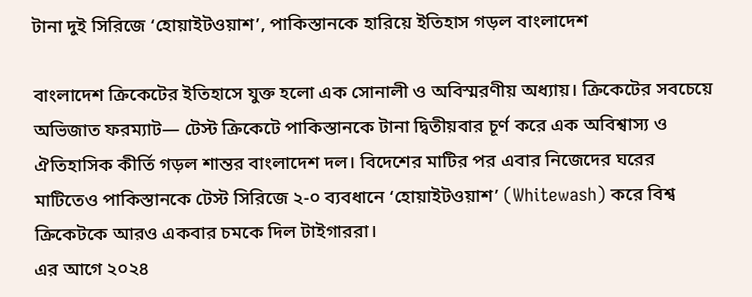টানা দুই সিরিজে ‘হোয়াইটওয়াশ’, পাকিস্তানকে হারিয়ে ইতিহাস গড়ল বাংলাদেশ

বাংলাদেশ ক্রিকেটের ইতিহাসে যুক্ত হলো এক সোনালী ও অবিস্মরণীয় অধ্যায়। ক্রিকেটের সবচেয়ে অভিজাত ফরম্যাট— টেস্ট ক্রিকেটে পাকিস্তানকে টানা দ্বিতীয়বার চূর্ণ করে এক অবিশ্বাস্য ও ঐতিহাসিক কীর্তি গড়ল শান্তর বাংলাদেশ দল। বিদেশের মাটির পর এবার নিজেদের ঘরের মাটিতেও পাকিস্তানকে টেস্ট সিরিজে ২-০ ব্যবধানে ‘হোয়াইটওয়াশ’ (Whitewash) করে বিশ্ব ক্রিকেটকে আরও একবার চমকে দিল টাইগাররা।
এর আগে ২০২৪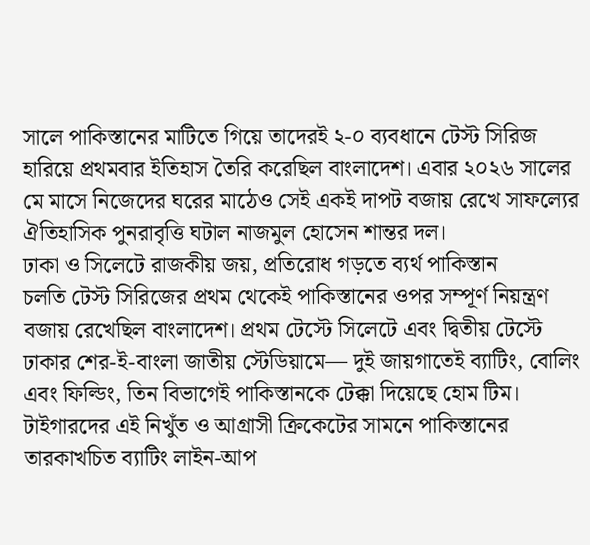সালে পাকিস্তানের মাটিতে গিয়ে তাদেরই ২-০ ব্যবধানে টেস্ট সিরিজ হারিয়ে প্রথমবার ইতিহাস তৈরি করেছিল বাংলাদেশ। এবার ২০২৬ সালের মে মাসে নিজেদের ঘরের মাঠেও সেই একই দাপট বজায় রেখে সাফল্যের ঐতিহাসিক পুনরাবৃত্তি ঘটাল নাজমুল হোসেন শান্তর দল।
ঢাকা ও সিলেটে রাজকীয় জয়, প্রতিরোধ গড়তে ব্যর্থ পাকিস্তান
চলতি টেস্ট সিরিজের প্রথম থেকেই পাকিস্তানের ওপর সম্পূর্ণ নিয়ন্ত্রণ বজায় রেখেছিল বাংলাদেশ। প্রথম টেস্টে সিলেটে এবং দ্বিতীয় টেস্টে ঢাকার শের-ই-বাংলা জাতীয় স্টেডিয়ামে— দুই জায়গাতেই ব্যাটিং, বোলিং এবং ফিল্ডিং, তিন বিভাগেই পাকিস্তানকে টেক্কা দিয়েছে হোম টিম।
টাইগারদের এই নিখুঁত ও আগ্রাসী ক্রিকেটের সামনে পাকিস্তানের তারকাখচিত ব্যাটিং লাইন-আপ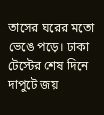তাসের ঘরের মতো ভেঙে পড়ে। ঢাকা টেস্টের শেষ দিনে দাপুটে জয়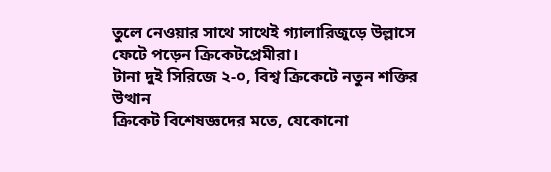তুলে নেওয়ার সাথে সাথেই গ্যালারিজুড়ে উল্লাসে ফেটে পড়েন ক্রিকেটপ্রেমীরা।
টানা দুই সিরিজে ২-০, বিশ্ব ক্রিকেটে নতুন শক্তির উত্থান
ক্রিকেট বিশেষজ্ঞদের মতে, যেকোনো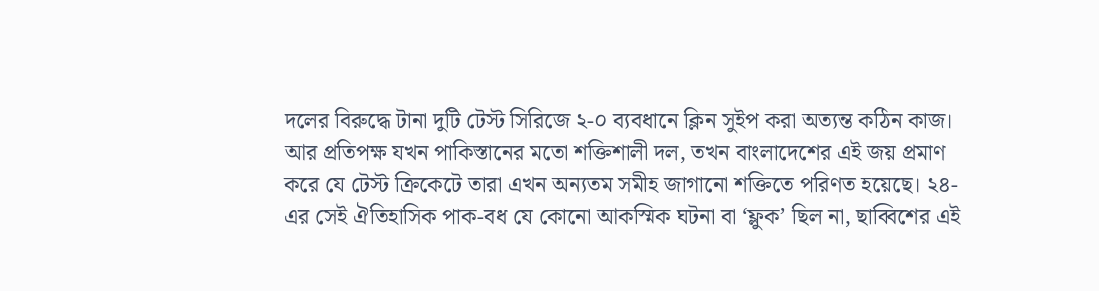দলের বিরুদ্ধে টানা দুটি টেস্ট সিরিজে ২-০ ব্যবধানে ক্লিন সুইপ করা অত্যন্ত কঠিন কাজ। আর প্রতিপক্ষ যখন পাকিস্তানের মতো শক্তিশালী দল, তখন বাংলাদেশের এই জয় প্রমাণ করে যে টেস্ট ক্রিকেটে তারা এখন অন্যতম সমীহ জাগানো শক্তিতে পরিণত হয়েছে। ২৪-এর সেই ঐতিহাসিক পাক-বধ যে কোনো আকস্মিক ঘটনা বা ‘ফ্লুক’ ছিল না, ছাব্বিশের এই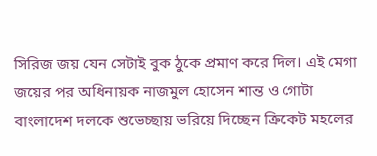সিরিজ জয় যেন সেটাই বুক ঠুকে প্রমাণ করে দিল। এই মেগা জয়ের পর অধিনায়ক নাজমুল হোসেন শান্ত ও গোটা বাংলাদেশ দলকে শুভেচ্ছায় ভরিয়ে দিচ্ছেন ক্রিকেট মহলের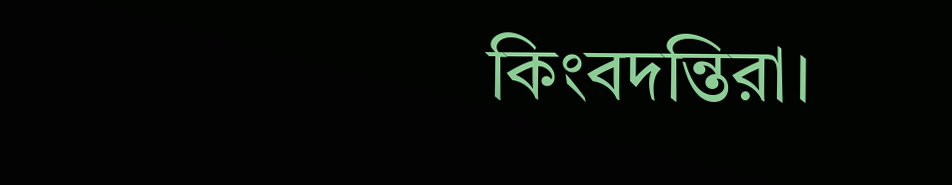কিংবদন্তিরা।